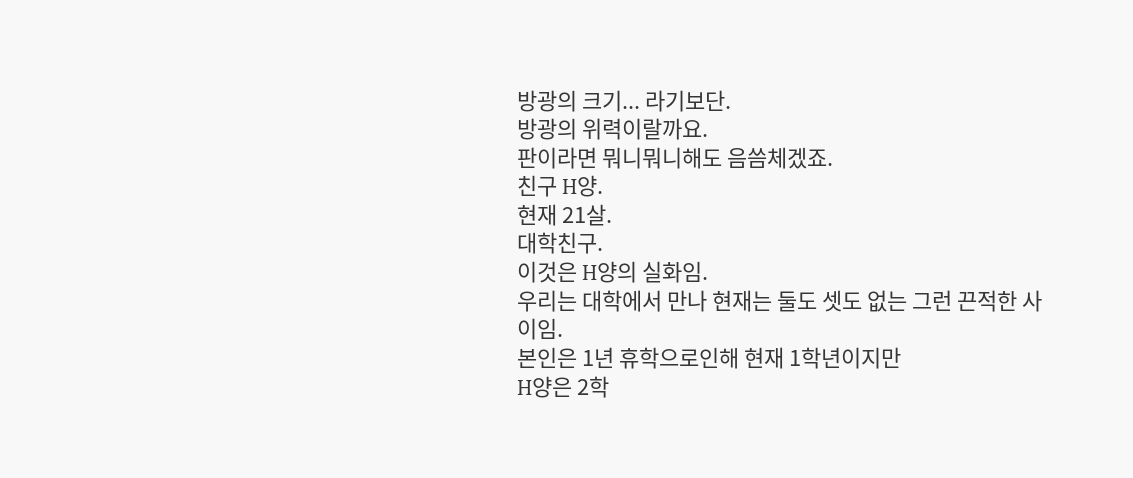방광의 크기... 라기보단.
방광의 위력이랄까요.
판이라면 뭐니뭐니해도 음씀체겠죠.
친구 H양.
현재 21살.
대학친구.
이것은 H양의 실화임.
우리는 대학에서 만나 현재는 둘도 셋도 없는 그런 끈적한 사이임.
본인은 1년 휴학으로인해 현재 1학년이지만
H양은 2학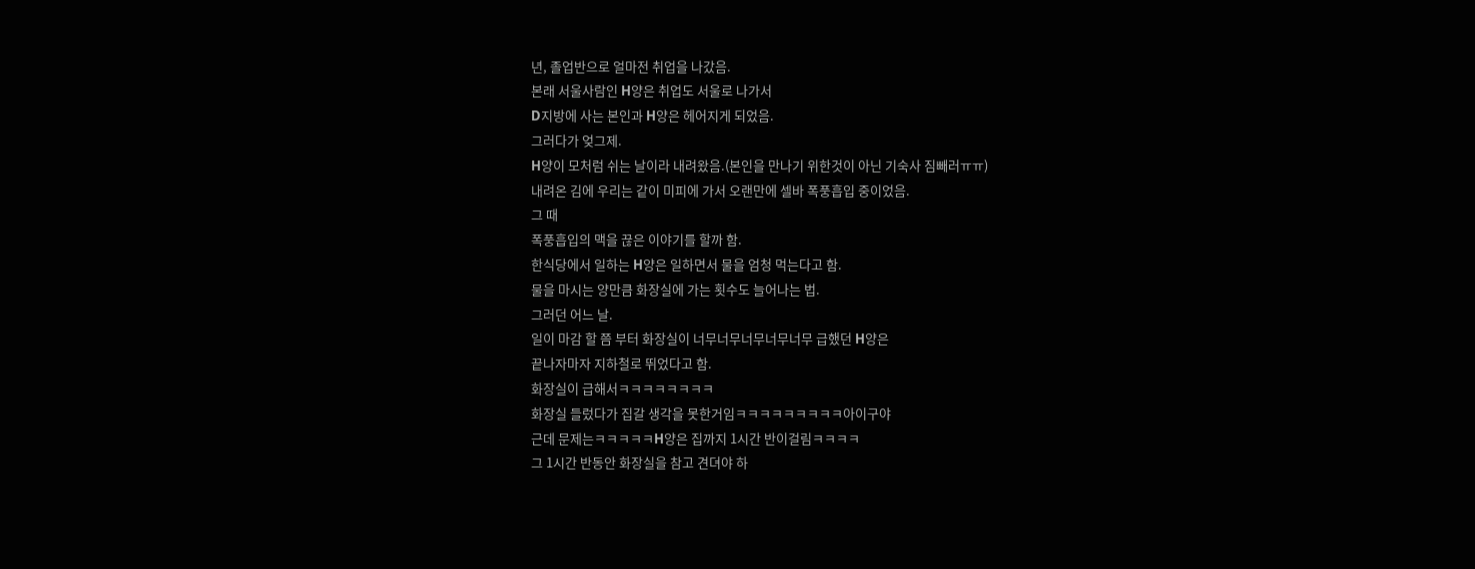년, 졸업반으로 얼마전 취업을 나갔음.
본래 서울사람인 H양은 취업도 서울로 나가서
D지방에 사는 본인과 H양은 헤어지게 되었음.
그러다가 엊그제.
H양이 모처럼 쉬는 날이라 내려왔음.(본인을 만나기 위한것이 아닌 기숙사 짐빼러ㅠㅠ)
내려온 김에 우리는 같이 미피에 가서 오랜만에 셀바 폭풍흡입 중이었음.
그 때
폭풍흡입의 맥을 끊은 이야기를 할까 함.
한식당에서 일하는 H양은 일하면서 물을 엄청 먹는다고 함.
물을 마시는 양만큼 화장실에 가는 횟수도 늘어나는 법.
그러던 어느 날.
일이 마감 할 쯤 부터 화장실이 너무너무너무너무너무 급했던 H양은
끝나자마자 지하철로 뛰었다고 함.
화장실이 급해서ㅋㅋㅋㅋㅋㅋㅋㅋ
화장실 들렀다가 집갈 생각을 못한거임ㅋㅋㅋㅋㅋㅋㅋㅋㅋ아이구야
근데 문제는ㅋㅋㅋㅋㅋH양은 집까지 1시간 반이걸림ㅋㅋㅋㅋ
그 1시간 반동안 화장실을 참고 견뎌야 하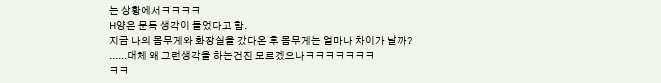는 상황에서ㅋㅋㅋㅋ
H양은 문득 생각이 들었다고 함.
지금 나의 몸무게와 화장실을 갔다온 후 몸무게는 얼마나 차이가 날까?
......대체 왜 그런생각을 하는건진 모르겠으나ㅋㅋㅋㅋㅋㅋㅋ
ㅋㅋ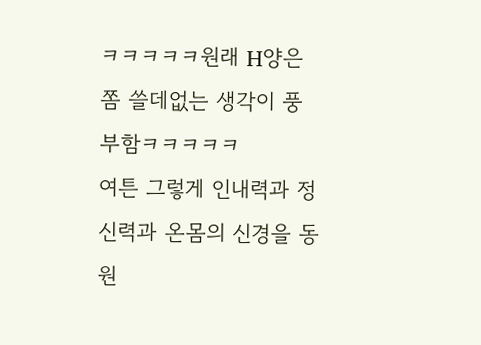ㅋㅋㅋㅋㅋ원래 H양은 쫌 쓸데없는 생각이 풍부함ㅋㅋㅋㅋㅋ
여튼 그렇게 인내력과 정신력과 온몸의 신경을 동원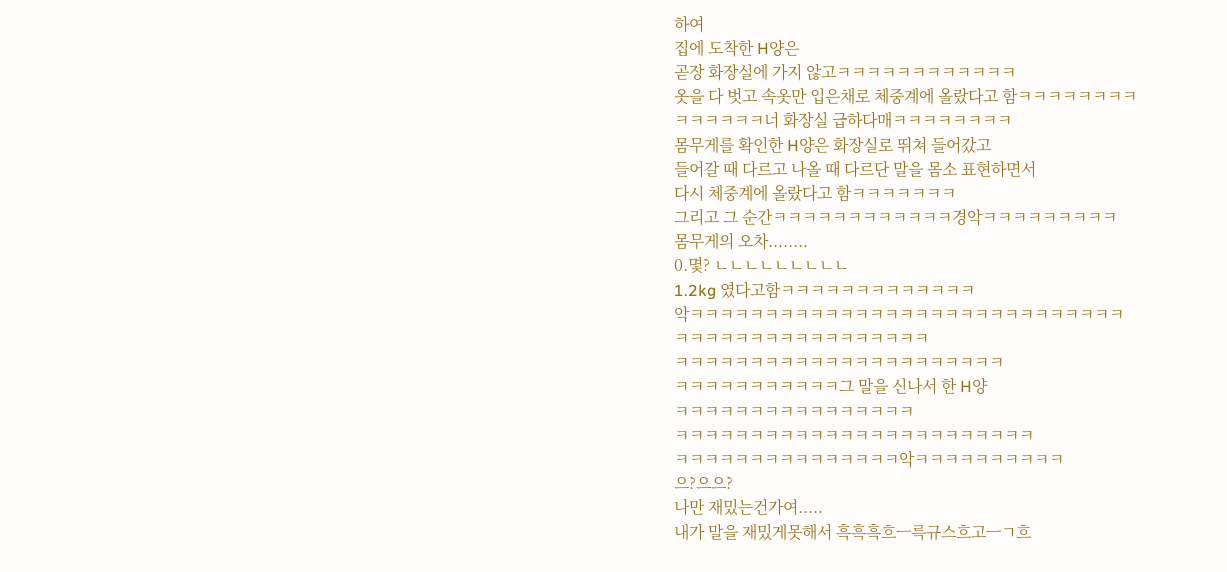하여
집에 도착한 H양은
곧장 화장실에 가지 않고ㅋㅋㅋㅋㅋㅋㅋㅋㅋㅋㅋㅋ
옷을 다 벗고 속옷만 입은채로 체중계에 올랐다고 함ㅋㅋㅋㅋㅋㅋㅋㅋ
ㅋㅋㅋㅋㅋㅋ너 화장실 급하다매ㅋㅋㅋㅋㅋㅋㅋㅋ
몸무게를 확인한 H양은 화장실로 뛰쳐 들어갔고
들어갈 때 다르고 나올 때 다르단 말을 몸소 표현하면서
다시 체중계에 올랐다고 함ㅋㅋㅋㅋㅋㅋㅋ
그리고 그 순간ㅋㅋㅋㅋㅋㅋㅋㅋㅋㅋㅋㅋ경악ㅋㅋㅋㅋㅋㅋㅋㅋㅋ
몸무게의 오차........
0.몇? ㄴㄴㄴㄴㄴㄴㄴㄴㄴ
1.2kg 였다고함ㅋㅋㅋㅋㅋㅋㅋㅋㅋㅋㅋㅋㅋ
악ㅋㅋㅋㅋㅋㅋㅋㅋㅋㅋㅋㅋㅋㅋㅋㅋㅋㅋㅋㅋㅋㅋㅋㅋㅋㅋㅋㅋㅋ
ㅋㅋㅋㅋㅋㅋㅋㅋㅋㅋㅋㅋㅋㅋㅋㅋㅋ
ㅋㅋㅋㅋㅋㅋㅋㅋㅋㅋㅋㅋㅋㅋㅋㅋㅋㅋㅋㅋㅋㅋ
ㅋㅋㅋㅋㅋㅋㅋㅋㅋㅋㅋ그 말을 신나서 한 H양
ㅋㅋㅋㅋㅋㅋㅋㅋㅋㅋㅋㅋㅋㅋㅋㅋ
ㅋㅋㅋㅋㅋㅋㅋㅋㅋㅋㅋㅋㅋㅋㅋㅋㅋㅋㅋㅋㅋㅋㅋㅋ
ㅋㅋㅋㅋㅋㅋㅋㅋㅋㅋㅋㅋㅋㅋㅋ악ㅋㅋㅋㅋㅋㅋㅋㅋㅋㅋ
으?으으?
나만 재밌는건가여.....
내가 말을 재밌게못해서 흑흑흑흐ㅡ륵규스흐고ㅡㄱ흐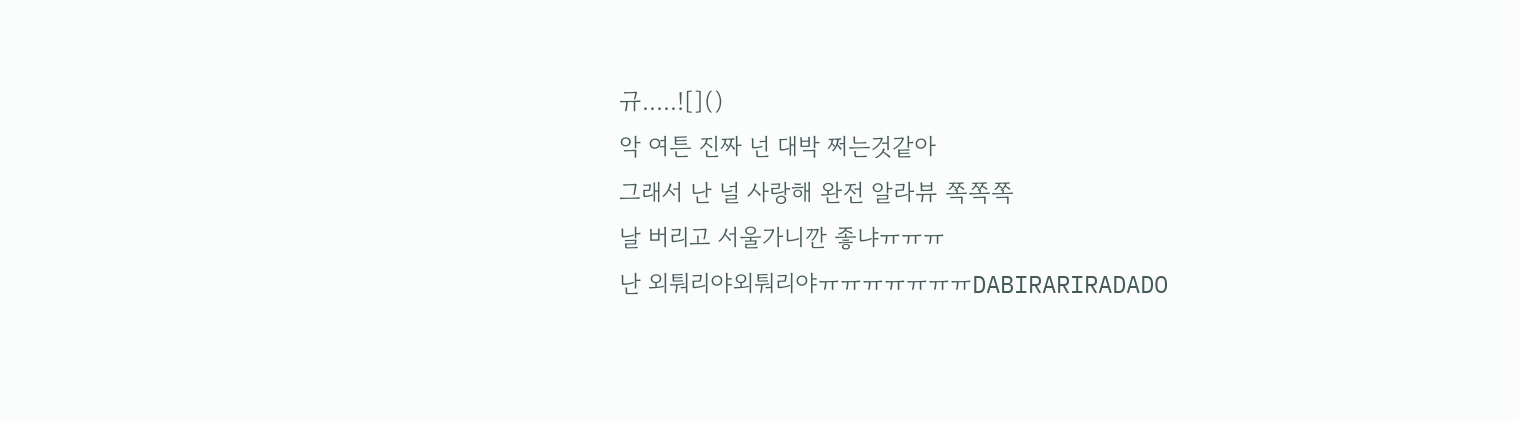규.....![]()
악 여튼 진짜 넌 대박 쩌는것같아
그래서 난 널 사랑해 완전 알라뷰 쪽쪽쪽
날 버리고 서울가니깐 좋냐ㅠㅠㅠ
난 외퉈리야외퉈리야ㅠㅠㅠㅠㅠㅠㅠDABIRARIRADADO